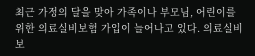최근 가정의 달을 맞아 가족이나 부모님, 어린이를 위한 의료실비보험 가입이 늘어나고 있다. 의료실비보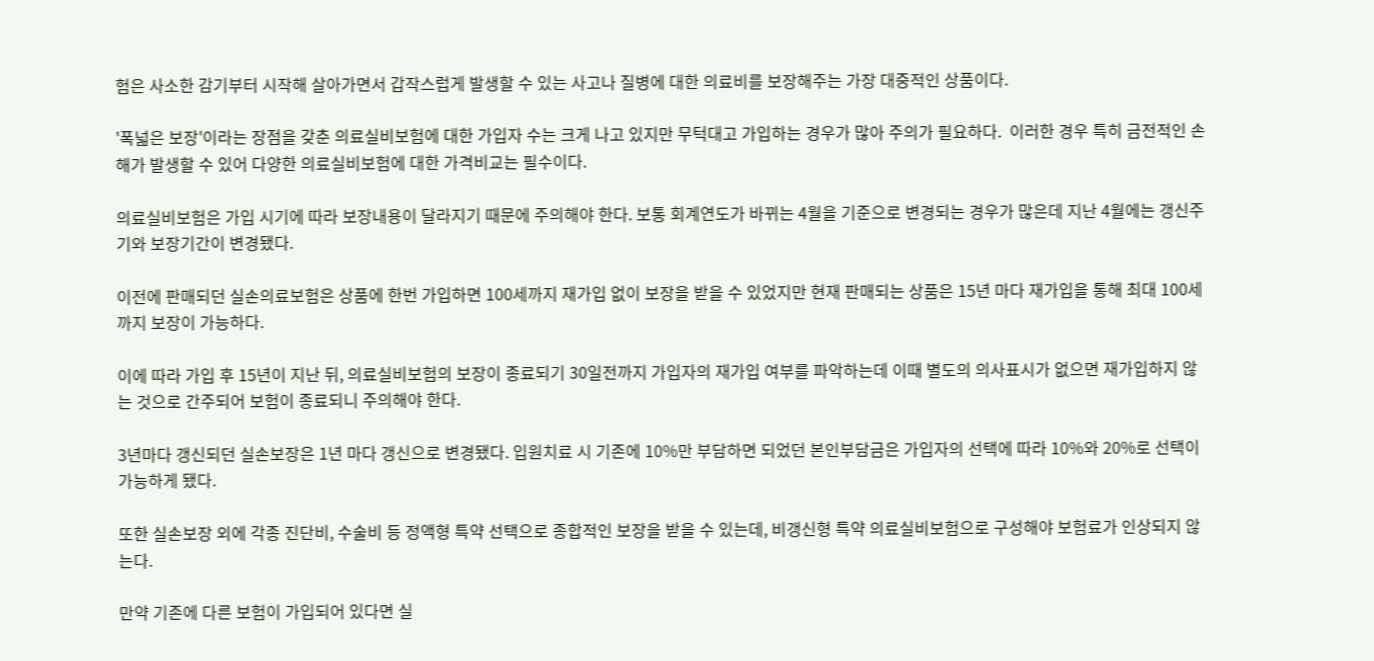험은 사소한 감기부터 시작해 살아가면서 갑작스럽게 발생할 수 있는 사고나 질병에 대한 의료비를 보장해주는 가장 대중적인 상품이다.

'폭넓은 보장'이라는 장점을 갖춘 의료실비보험에 대한 가입자 수는 크게 나고 있지만 무턱대고 가입하는 경우가 많아 주의가 필요하다.  이러한 경우 특히 금전적인 손해가 발생할 수 있어 다양한 의료실비보험에 대한 가격비교는 필수이다.

의료실비보험은 가입 시기에 따라 보장내용이 달라지기 때문에 주의해야 한다. 보통 회계연도가 바뀌는 4월을 기준으로 변경되는 경우가 많은데 지난 4월에는 갱신주기와 보장기간이 변경됐다.

이전에 판매되던 실손의료보험은 상품에 한번 가입하면 100세까지 재가입 없이 보장을 받을 수 있었지만 현재 판매되는 상품은 15년 마다 재가입을 통해 최대 100세까지 보장이 가능하다.

이에 따라 가입 후 15년이 지난 뒤, 의료실비보험의 보장이 종료되기 30일전까지 가입자의 재가입 여부를 파악하는데 이때 별도의 의사표시가 없으면 재가입하지 않는 것으로 간주되어 보험이 종료되니 주의해야 한다.

3년마다 갱신되던 실손보장은 1년 마다 갱신으로 변경됐다. 입원치료 시 기존에 10%만 부담하면 되었던 본인부담금은 가입자의 선택에 따라 10%와 20%로 선택이 가능하게 됐다.

또한 실손보장 외에 각종 진단비, 수술비 등 정액형 특약 선택으로 종합적인 보장을 받을 수 있는데, 비갱신형 특약 의료실비보험으로 구성해야 보험료가 인상되지 않는다.

만약 기존에 다른 보험이 가입되어 있다면 실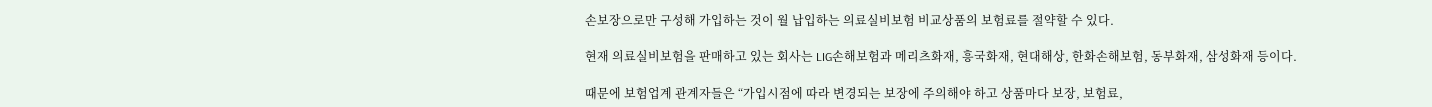손보장으로만 구성해 가입하는 것이 월 납입하는 의료실비보험 비교상품의 보험료를 절약할 수 있다.

현재 의료실비보험을 판매하고 있는 회사는 LIG손해보험과 메리츠화재, 흥국화재, 현대해상, 한화손해보험, 동부화재, 삼성화재 등이다.

때문에 보험업계 관계자들은 “가입시점에 따라 변경되는 보장에 주의해야 하고 상품마다 보장, 보험료,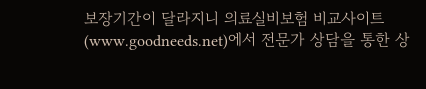보장기간이 달라지니 의료실비보험 비교사이트(www.goodneeds.net)에서 전문가 상담을 통한 상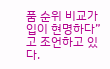품 순위 비교가입이 현명하다”고 조언하고 있다.